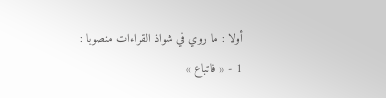أولا : ما روي في شواذ القراءات منصوبا :
1 - « فاتباع »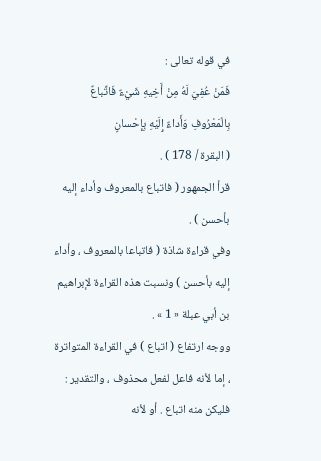في قوله تعالى :
فَمَنْ عُفِيَ لَهُ مِنْ أَخِيهِ شَيْءٌ فَاتِّباعٌ بِالْمَعْرُوفِ وَأَداءٌ إِلَيْهِ بِإِحْسانٍ
( البقرة / 178 ) .
قرأ الجمهور ( فاتباع بالمعروف وأداء إليه بأحسن ) .
وفي قراءة شاذة ( فاتباعا بالمعروف ، وأداء إليه بأحسن ) ونسبت هذه القراءة لإبراهيم بن أبي عبلة « 1 » .
ووجه ارتفاع ( اتباع ) في القراءة المتواترة ، إما لأنه فاعل لفعل محذوف ، والتقدير :
فليكن منه اتباع . أو لأنه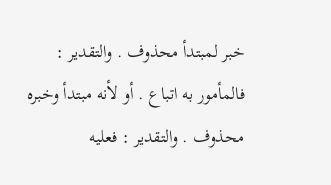خبر لمبتدأ محذوف . والتقدير : فالمأمور به اتباع . أو لأنه مبتدأ وخبره محذوف . والتقدير : فعليه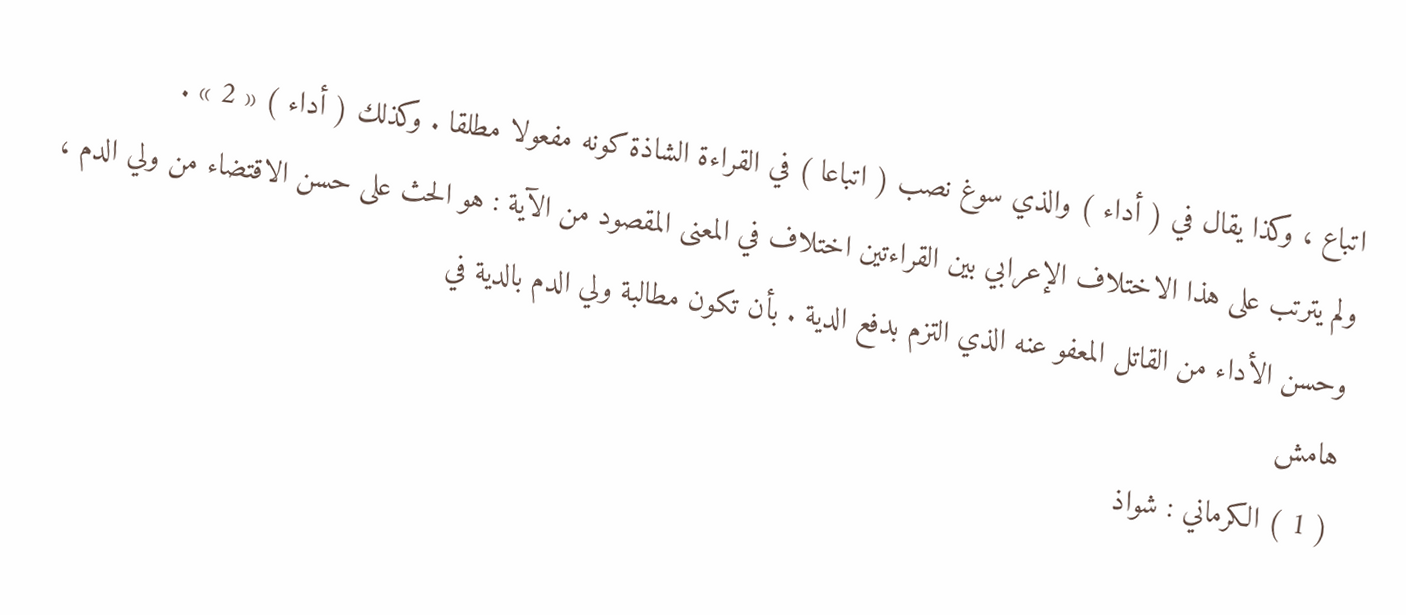اتباع ، وكذا يقال في ( أداء ) والذي سوغ نصب ( اتباعا ) في القراءة الشاذة كونه مفعولا مطلقا . وكذلك ( أداء ) « 2 » .
ولم يترتب على هذا الاختلاف الإعرابي بين القراءتين اختلاف في المعنى المقصود من الآية : هو الحث على حسن الاقتضاء من ولي الدم ، وحسن الأداء من القاتل المعفو عنه الذي التزم بدفع الدية . بأن تكون مطالبة ولي الدم بالدية في
هامش
( 1 ) الكرماني : شواذ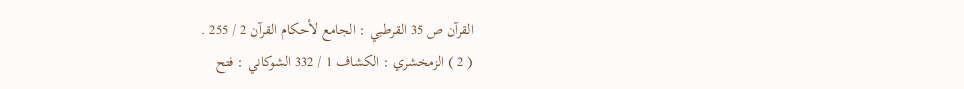القرآن ص 35 القرطبي : الجامع لأحكام القرآن 2 / 255 .
( 2 ) الزمخشري : الكشاف 1 / 332 الشوكاني : فتح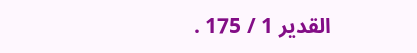القدير 1 / 175 .